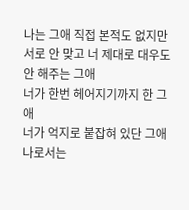나는 그애 직접 본적도 없지만
서로 안 맞고 너 제대로 대우도 안 해주는 그애
너가 한번 헤어지기까지 한 그애
너가 억지로 붙잡혀 있단 그애
나로서는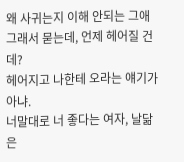왜 사귀는지 이해 안되는 그애
그래서 묻는데, 언제 헤어질 건데?
헤어지고 나한테 오라는 얘기가 아냐.
너말대로 너 좋다는 여자, 날닮은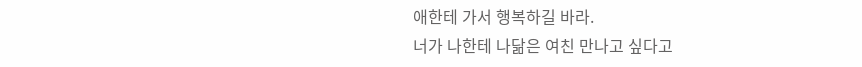애한테 가서 행복하길 바라.
너가 나한테 나닮은 여친 만나고 싶다고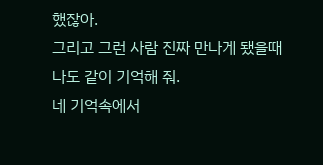했잖아.
그리고 그런 사람 진짜 만나게 됐을때 나도 같이 기억해 줘.
네 기억속에서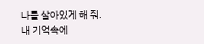나를 살아있게 해 줘.
내 기억속에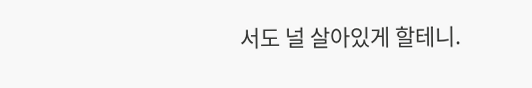서도 널 살아있게 할테니.